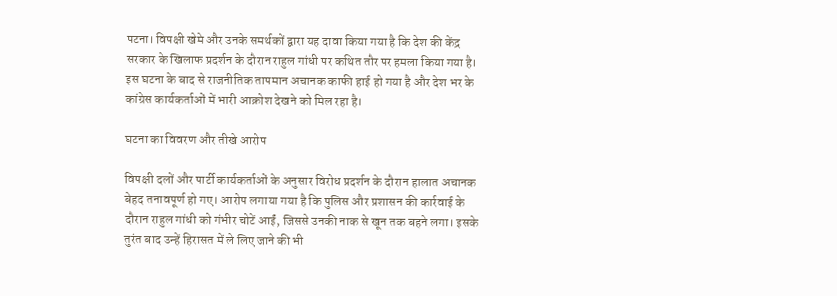पटना। विपक्षी खेमे और उनके समर्थकों द्वारा यह दावा किया गया है कि देश की केंद्र सरकार के खिलाफ प्रदर्शन के दौरान राहुल गांधी पर कथित तौर पर हमला किया गया है। इस घटना के बाद से राजनीतिक तापमान अचानक काफी हाई हो गया है और देश भर के कांग्रेस कार्यकर्ताओं में भारी आक्रोश देखने को मिल रहा है।

घटना का विवरण और तीखे आरोप

विपक्षी दलों और पार्टी कार्यकर्ताओं के अनुसार विरोध प्रदर्शन के दौरान हालात अचानक बेहद तनावपूर्ण हो गए। आरोप लगाया गया है कि पुलिस और प्रशासन की कार्रवाई के दौरान राहुल गांधी को गंभीर चोटें आईं, जिससे उनकी नाक से खून तक बहने लगा। इसके तुरंत बाद उन्हें हिरासत में ले लिए जाने की भी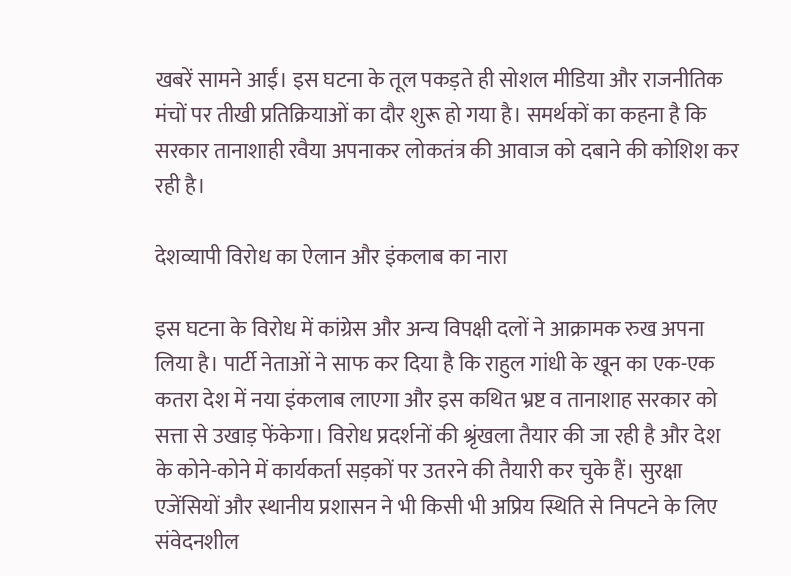खबरें सामने आईं। इस घटना के तूल पकड़ते ही सोशल मीडिया और राजनीतिक मंचों पर तीखी प्रतिक्रियाओं का दौर शुरू हो गया है। समर्थकों का कहना है कि सरकार तानाशाही रवैया अपनाकर लोकतंत्र की आवाज को दबाने की कोशिश कर रही है।

देशव्यापी विरोध का ऐलान और इंकलाब का नारा

इस घटना के विरोध में कांग्रेस और अन्य विपक्षी दलों ने आक्रामक रुख अपना लिया है। पार्टी नेताओं ने साफ कर दिया है कि राहुल गांधी के खून का एक-एक कतरा देश में नया इंकलाब लाएगा और इस कथित भ्रष्ट व तानाशाह सरकार को सत्ता से उखाड़ फेंकेगा। विरोध प्रदर्शनों की श्रृंखला तैयार की जा रही है और देश के कोने-कोने में कार्यकर्ता सड़कों पर उतरने की तैयारी कर चुके हैं। सुरक्षा एजेंसियों और स्थानीय प्रशासन ने भी किसी भी अप्रिय स्थिति से निपटने के लिए संवेदनशील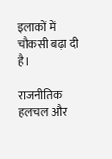इलाकों में चौकसी बढ़ा दी है।

राजनीतिक हलचल और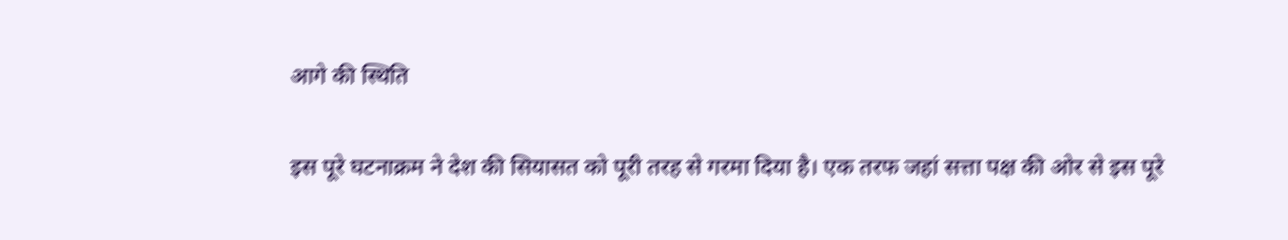आगे की स्थिति

इस पूरे घटनाक्रम ने देश की सियासत को पूरी तरह से गरमा दिया है। एक तरफ जहां सत्ता पक्ष की ओर से इस पूरे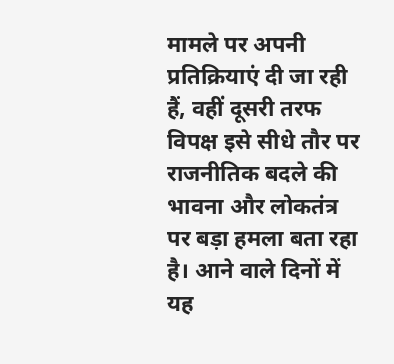मामले पर अपनी प्रतिक्रियाएं दी जा रही हैं, वहीं दूसरी तरफ विपक्ष इसे सीधे तौर पर राजनीतिक बदले की भावना और लोकतंत्र पर बड़ा हमला बता रहा है। आने वाले दिनों में यह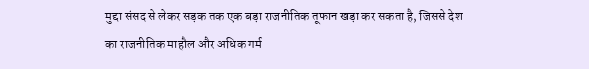मुद्दा संसद से लेकर सड़क तक एक बड़ा राजनीतिक तूफान खड़ा कर सकता है, जिससे देश का राजनीतिक माहौल और अधिक गर्म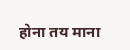होना तय माना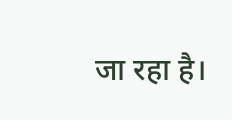जा रहा है।